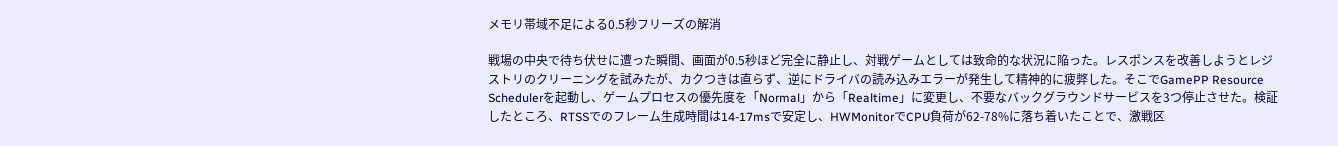メモリ帯域不足による0.5秒フリーズの解消

戦場の中央で待ち伏せに遭った瞬間、画面が0.5秒ほど完全に静止し、対戦ゲームとしては致命的な状況に陥った。レスポンスを改善しようとレジストリのクリーニングを試みたが、カクつきは直らず、逆にドライバの読み込みエラーが発生して精神的に疲弊した。そこでGamePP Resource Schedulerを起動し、ゲームプロセスの優先度を「Normal」から「Realtime」に変更し、不要なバックグラウンドサービスを3つ停止させた。検証したところ、RTSSでのフレーム生成時間は14-17msで安定し、HWMonitorでCPU負荷が62-78%に落ち着いたことで、激戦区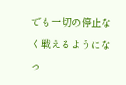でも一切の停止なく戦えるようになっ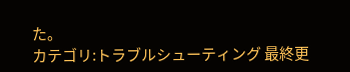た。
カテゴリ:トラブルシューティング 最終更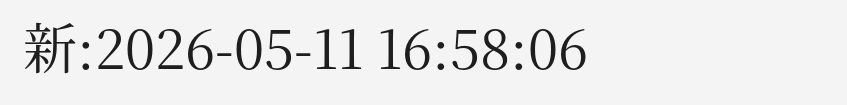新:2026-05-11 16:58:06